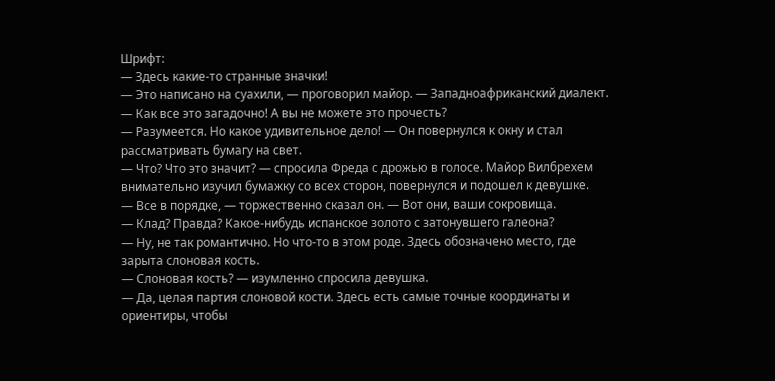Шрифт:
— Здесь какие-то странные значки!
— Это написано на суахили, — проговорил майор. — Западноафриканский диалект.
— Как все это загадочно! А вы не можете это прочесть?
— Разумеется. Но какое удивительное дело! — Он повернулся к окну и стал рассматривать бумагу на свет.
— Что? Что это значит? — спросила Фреда с дрожью в голосе. Майор Вилбрехем внимательно изучил бумажку со всех сторон, повернулся и подошел к девушке.
— Все в порядке, — торжественно сказал он. — Вот они, ваши сокровища.
— Клад? Правда? Какое-нибудь испанское золото с затонувшего галеона?
— Ну, не так романтично. Но что-то в этом роде. Здесь обозначено место, где зарыта слоновая кость.
— Слоновая кость? — изумленно спросила девушка.
— Да, целая партия слоновой кости. Здесь есть самые точные координаты и ориентиры, чтобы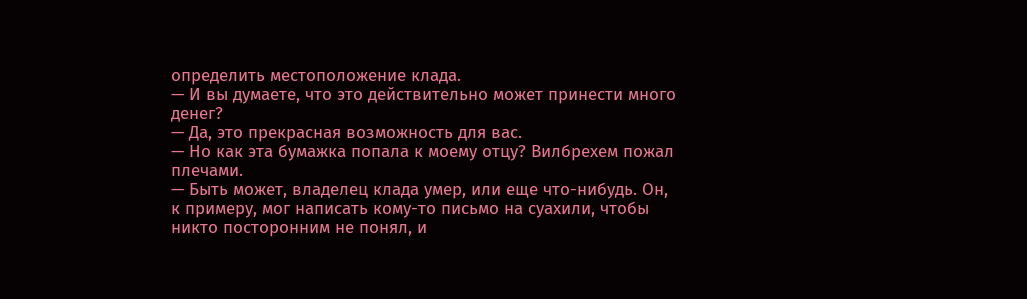определить местоположение клада.
— И вы думаете, что это действительно может принести много денег?
— Да, это прекрасная возможность для вас.
— Но как эта бумажка попала к моему отцу? Вилбрехем пожал плечами.
— Быть может, владелец клада умер, или еще что-нибудь. Он, к примеру, мог написать кому-то письмо на суахили, чтобы никто посторонним не понял, и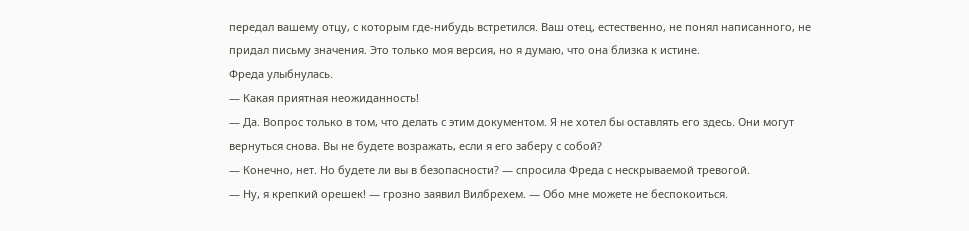передал вашему отцу, с которым где-нибудь встретился. Ваш отец, естественно, не понял написанного, не придал письму значения. Это только моя версия, но я думаю, что она близка к истине.
Фреда улыбнулась.
— Какая приятная неожиданность!
— Да. Вопрос только в том, что делать с этим документом. Я не хотел бы оставлять его здесь. Они могут вернуться снова. Вы не будете возражать, если я его заберу с собой?
— Конечно, нет. Но будете ли вы в безопасности? — спросила Фреда с нескрываемой тревогой.
— Ну, я крепкий орешек! — грозно заявил Вилбрехем. — Обо мне можете не беспокоиться.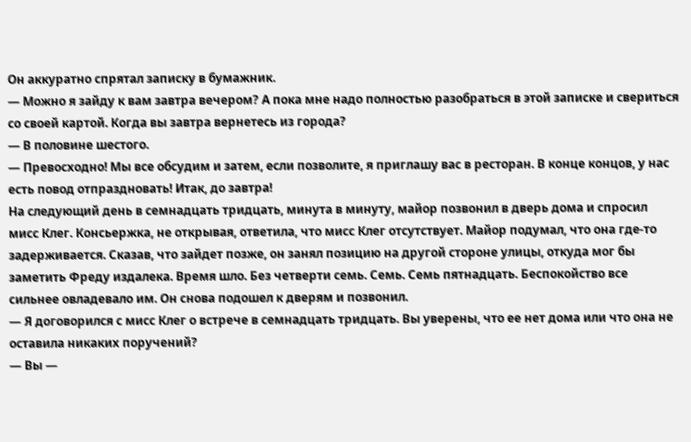Он аккуратно спрятал записку в бумажник.
— Можно я зайду к вам завтра вечером? А пока мне надо полностью разобраться в этой записке и свериться со своей картой. Когда вы завтра вернетесь из города?
— В половине шестого.
— Превосходно! Мы все обсудим и затем, если позволите, я приглашу вас в ресторан. В конце концов, у нас есть повод отпраздновать! Итак, до завтра!
На следующий день в семнадцать тридцать, минута в минуту, майор позвонил в дверь дома и спросил мисс Клег. Консьержка, не открывая, ответила, что мисс Клег отсутствует. Майор подумал, что она где-то задерживается. Сказав, что зайдет позже, он занял позицию на другой стороне улицы, откуда мог бы заметить Фреду издалека. Время шло. Без четверти семь. Семь. Семь пятнадцать. Беспокойство все сильнее овладевало им. Он снова подошел к дверям и позвонил.
— Я договорился с мисс Клег о встрече в семнадцать тридцать. Вы уверены, что ее нет дома или что она не оставила никаких поручений?
— Вы —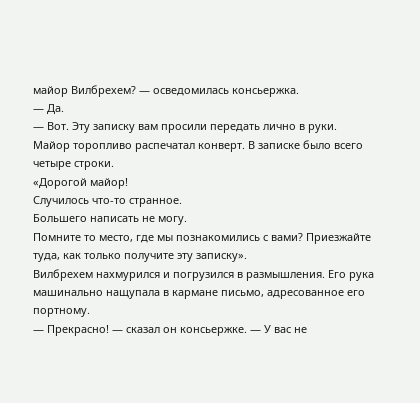майор Вилбрехем? — осведомилась консьержка.
— Да.
— Вот. Эту записку вам просили передать лично в руки.
Майор торопливо распечатал конверт. В записке было всего четыре строки.
«Дорогой майор!
Случилось что-то странное.
Большего написать не могу.
Помните то место, где мы познакомились с вами? Приезжайте туда, как только получите эту записку».
Вилбрехем нахмурился и погрузился в размышления. Его рука машинально нащупала в кармане письмо, адресованное его портному.
— Прекрасно! — сказал он консьержке. — У вас не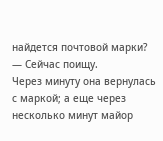найдется почтовой марки?
— Сейчас поищу.
Через минуту она вернулась с маркой; а еще через несколько минут майор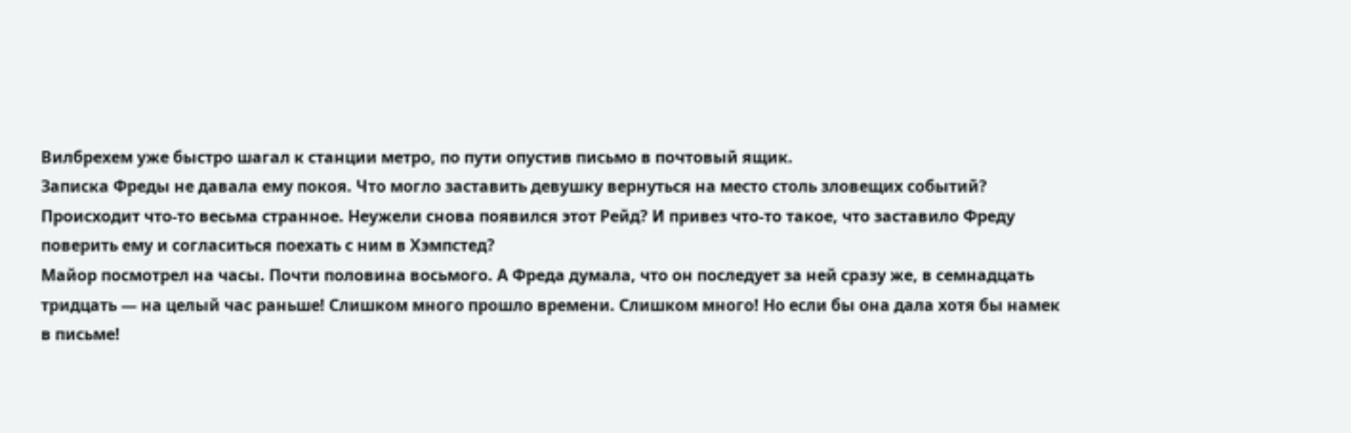Вилбрехем уже быстро шагал к станции метро, по пути опустив письмо в почтовый ящик.
Записка Фреды не давала ему покоя. Что могло заставить девушку вернуться на место столь зловещих событий?
Происходит что-то весьма странное. Неужели снова появился этот Рейд? И привез что-то такое, что заставило Фреду поверить ему и согласиться поехать с ним в Хэмпстед?
Майор посмотрел на часы. Почти половина восьмого. А Фреда думала, что он последует за ней сразу же, в семнадцать тридцать — на целый час раньше! Слишком много прошло времени. Слишком много! Но если бы она дала хотя бы намек в письме!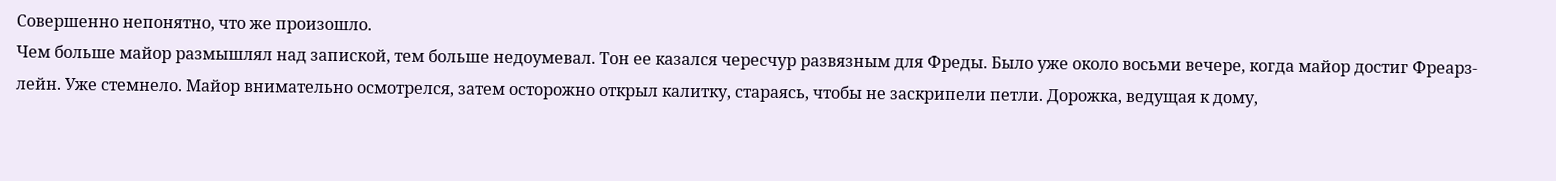Совершенно непонятно, что же произошло.
Чем больше майор размышлял над запиской, тем больше недоумевал. Тон ее казался чересчур развязным для Фреды. Было уже около восьми вечере, когда майор достиг Фреарз-лейн. Уже стемнело. Майор внимательно осмотрелся, затем осторожно открыл калитку, стараясь, чтобы не заскрипели петли. Дорожка, ведущая к дому,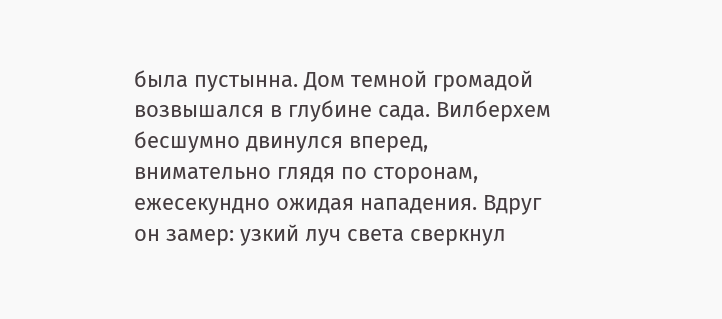была пустынна. Дом темной громадой возвышался в глубине сада. Вилберхем бесшумно двинулся вперед, внимательно глядя по сторонам, ежесекундно ожидая нападения. Вдруг он замер: узкий луч света сверкнул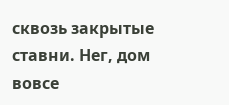сквозь закрытые ставни. Нег, дом вовсе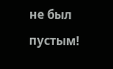не был пустым!